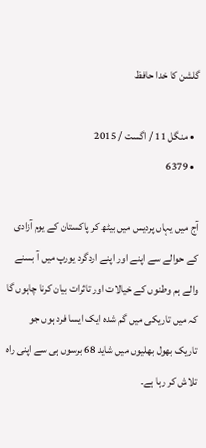گلشن کا خدا حافظ

  • منگل 11 / اگست / 2015
  • 6379

آج میں یہاں پردیس میں بیٹھ کر پاکستان کے یوم آزادی کے حوالے سے اپنے اور اپنے اردگرد یورپ میں آ بسنے والے ہم وطنوں کے خیالات اور تاثرات بیان کرنا چاہوں گا کہ میں تاریکی میں گم شدہ ایک ایسا فرد ہوں جو تاریک بھول بھلیوں میں شاید 68 برسوں ہی سے اپنی راہ تلاش کر رہا ہے۔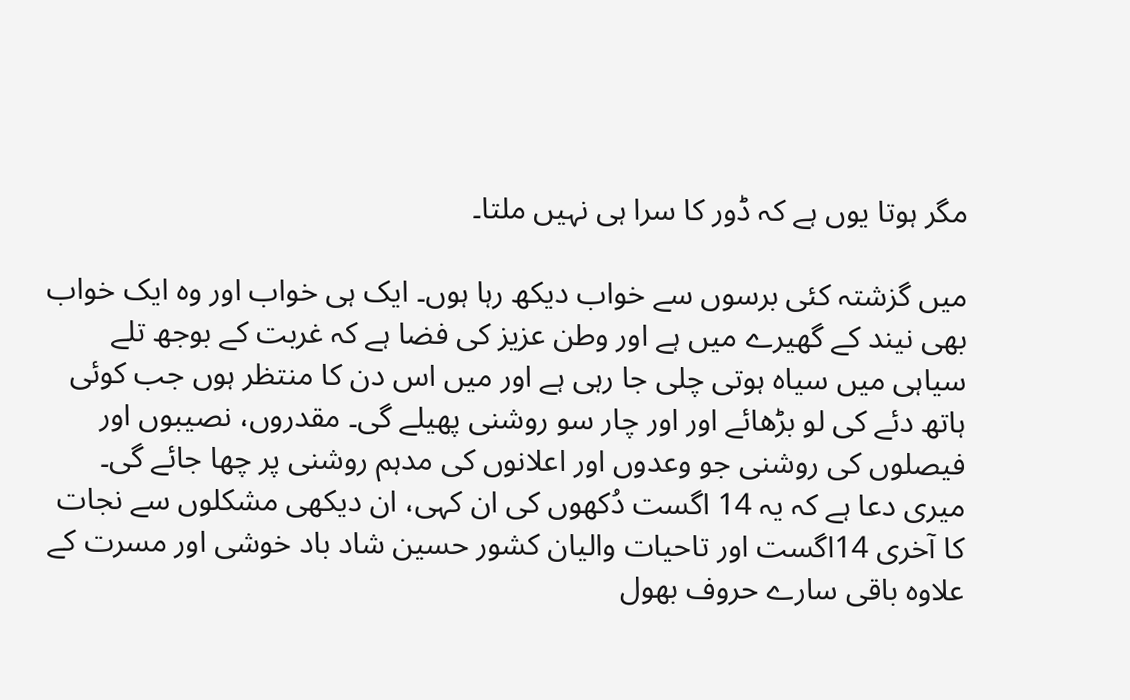مگر ہوتا یوں ہے کہ ڈور کا سرا ہی نہیں ملتا۔

میں گزشتہ کئی برسوں سے خواب دیکھ رہا ہوں۔ ایک ہی خواب اور وہ ایک خواب بھی نیند کے گھیرے میں ہے اور وطن عزیز کی فضا ہے کہ غربت کے بوجھ تلے سیاہی میں سیاہ ہوتی چلی جا رہی ہے اور میں اس دن کا منتظر ہوں جب کوئی ہاتھ دئے کی لو بڑھائے اور اور چار سو روشنی پھیلے گی۔ مقدروں، نصیبوں اور فیصلوں کی روشنی جو وعدوں اور اعلانوں کی مدہم روشنی پر چھا جائے گی۔ میری دعا ہے کہ یہ 14 اگست دُکھوں کی ان کہی، ان دیکھی مشکلوں سے نجات کا آخری 14اگست اور تاحیات والیان کشور حسین شاد باد خوشی اور مسرت کے علاوہ باقی سارے حروف بھول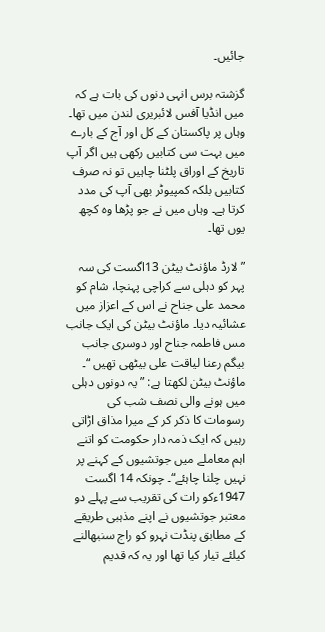جائیں۔

گزشتہ برس انہی دنوں کی بات ہے کہ میں انڈیا آفس لائبریری لندن میں تھا۔ وہاں پر پاکستان کے کل اور آج کے بارے میں بہت سی کتابیں رکھی ہیں اگر آپ تاریخ کے اوراق پلٹنا چاہیں تو نہ صرف کتابیں بلکہ کمپیوٹر بھی آپ کی مدد کرتا ہے۔ وہاں میں نے جو پڑھا وہ کچھ یوں تھا۔

” لارڈ ماؤنٹ بیٹن 13اگست کی سہ پہر کو دہلی سے کراچی پہنچا، شام کو محمد علی جناح نے اس کے اعزاز میں عشائیہ دیا۔ ماؤنٹ بیٹن کی ایک جانب مس فاطمہ جناح اور دوسری جانب بیگم رعنا لیاقت علی بیٹھی تھیں “۔ ماؤنٹ بیٹن لکھتا ہے: ” یہ دونوں دہلی میں ہونے والی نصف شب کی رسومات کا ذکر کر کے میرا مذاق اڑاتی رہیں کہ ایک ذمہ دار حکومت کو اتنے اہم معاملے میں جوتشیوں کے کہنے پر نہیں چلنا چاہئے“۔ چونکہ 14 اگست 1947ءکو رات کی تقریب سے پہلے دو معتبر جوتشیوں نے اپنے مذہبی طریقے کے مطابق پنڈت نہرو کو راج سنبھالنے کیلئے تیار کیا تھا اور یہ کہ قدیم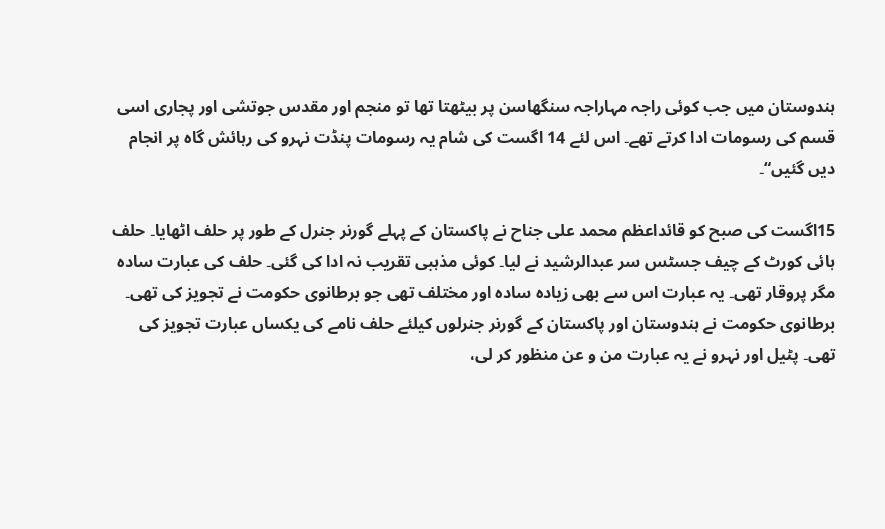ہندوستان میں جب کوئی راجہ مہاراجہ سنگھاسن پر بیٹھتا تھا تو منجم اور مقدس جوتشی اور پجاری اسی قسم کی رسومات ادا کرتے تھے۔ اس لئے 14 اگست کی شام یہ رسومات پنڈت نہرو کی رہائش گاہ پر انجام دیں گئیں“۔

15اگست کی صبح کو قائداعظم محمد علی جناح نے پاکستان کے پہلے گورنر جنرل کے طور پر حلف اٹھایا۔ حلف ہائی کورٹ کے چیف جسٹس سر عبدالرشید نے لیا۔ کوئی مذہبی تقریب نہ ادا کی گئی۔ حلف کی عبارت سادہ مگر پروقار تھی۔ یہ عبارت اس سے بھی زیادہ سادہ اور مختلف تھی جو برطانوی حکومت نے تجویز کی تھی۔ برطانوی حکومت نے ہندوستان اور پاکستان کے گورنر جنرلوں کیلئے حلف نامے کی یکساں عبارت تجویز کی تھی۔ پٹیل اور نہرو نے یہ عبارت من و عن منظور کر لی،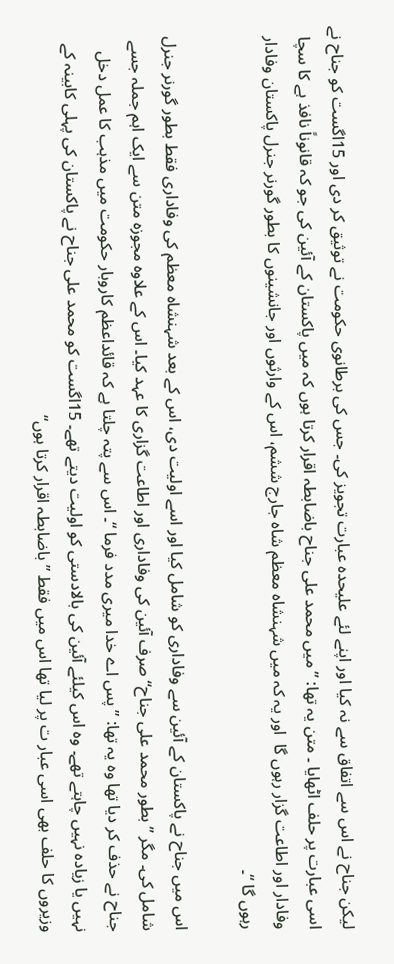لیکن جناح نے اس سے اتفاق سے نہ کیا اور اپنے لئے علیحدہ عبارت تجویز کی۔ جس کی برطانوی حکومت نے توثیق کر دی اور 15اگست کو جناح نے اسی عبارت پر حلف اٹھایا ۔ متن یہ تھا: ” میں محمد علی جناح باضابطہ اقرار کرتا ہوں کہ میں پاکستان کے آئین کی جو کہ قانوناً نافذ ہے کا سچا وفادار اور اطاعت گزار رہوں گا  اور یہ کہ میں شہنشاہ معظم شاہ جارج ششم، اس کے وارثوں اور جانشینوں کا بطور گورنر جنرل پاکستان وفادار رہوں گا “۔

اس میں جناح نے پاکستان کے آئین سے وفاداری کو شامل کیا اور اسے اولیت دی، اس کے بعد شہنشاہ معظم کی وفاداری فقط بطور گورنر جنرل شامل کی۔ مگر ”بطور محمد علی جناح“ صرف آئین کی وفاداری اور اطاعت گزاری کا عہد کیا۔ اس کے علاوہ مجوزہ متن سے ایک اہم جملہ جسے جناح نے حذف کر دیا تھا وہ یہ تھا: ” پس اے خدا میری مدد فرما “۔ اس سے پتہ چلتا ہے کہ قائداعظم کاروبار حکومت میں مذہب کا عمل دخل نہیں یا زیادہ نہیں چاہتے تھے۔ وہ اس کیلئے آئین کی بالادستی کو اولیت دیتے تھے۔ 15اگست کو محمد علی جناح نے پاکستان کی پہلی کابینہ کے وزیروں کا حلف بھی اسی عبار ت پر لیا تھا اس میں فقط ” باضابطہ اقرار کرتا ہوں“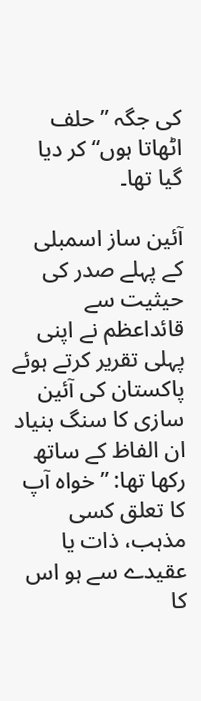کی جگہ ” حلف اٹھاتا ہوں“ کر دیا گیا تھا۔

آئین ساز اسمبلی کے پہلے صدر کی حیثیت سے قائداعظم نے اپنی پہلی تقریر کرتے ہوئے پاکستان کی آئین سازی کا سنگ بنیاد ان الفاظ کے ساتھ رکھا تھا: ” خواہ آپ کا تعلق کسی مذہب، ذات یا عقیدے سے ہو اس کا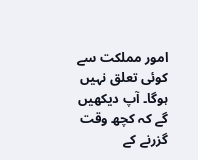امور مملکت سے کوئی تعلق نہیں ہوگا۔ آپ دیکھیں گے کہ کچھ وقت گزرنے کے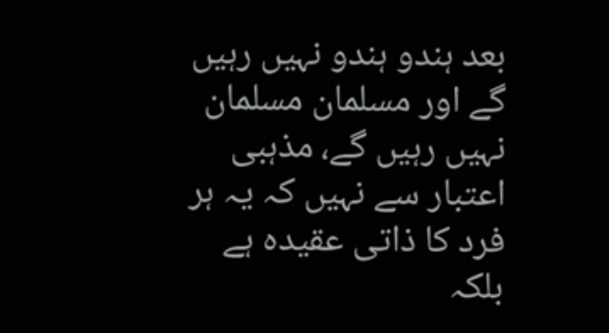بعد ہندو ہندو نہیں رہیں گے اور مسلمان مسلمان نہیں رہیں گے، مذہبی اعتبار سے نہیں کہ یہ ہر فرد کا ذاتی عقیدہ ہے بلکہ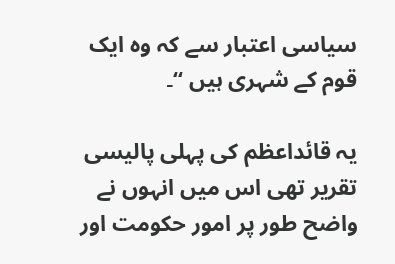سیاسی اعتبار سے کہ وہ ایک قوم کے شہری ہیں “۔

یہ قائداعظم کی پہلی پالیسی تقریر تھی اس میں انہوں نے واضح طور پر امور حکومت اور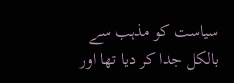سیاست کو مذہب سے بالکل جدا کر دیا تھا اور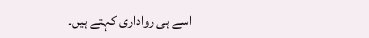اسے ہی رواداری کہتے ہیں۔